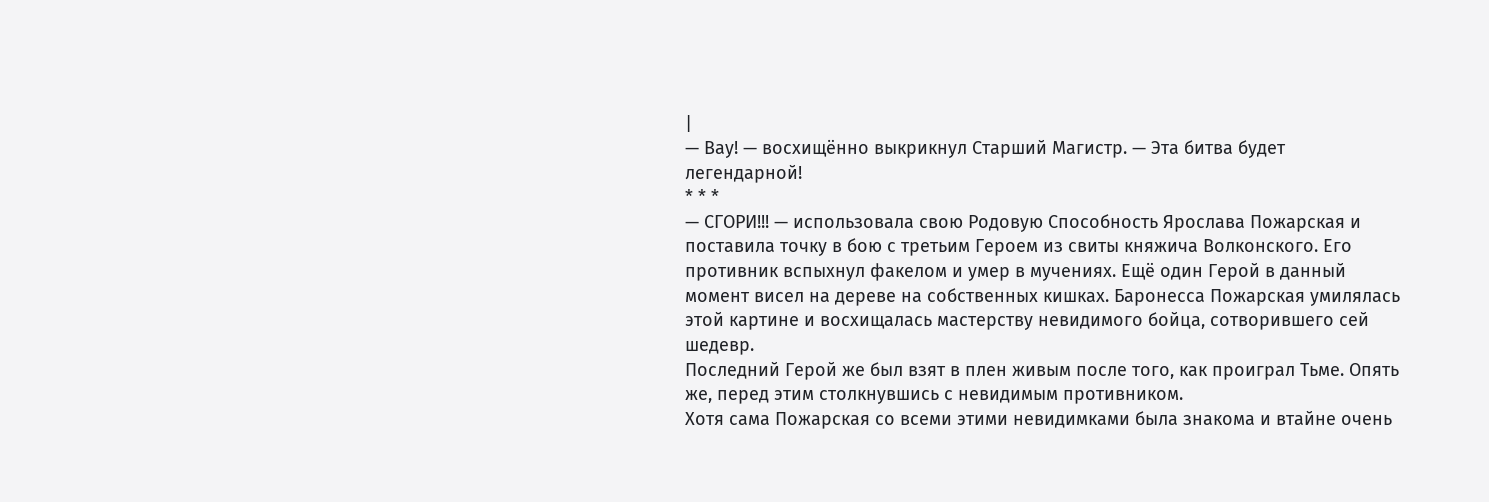|
— Вау! — восхищённо выкрикнул Старший Магистр. — Эта битва будет легендарной!
* * *
— СГОРИ!!! — использовала свою Родовую Способность Ярослава Пожарская и поставила точку в бою с третьим Героем из свиты княжича Волконского. Его противник вспыхнул факелом и умер в мучениях. Ещё один Герой в данный момент висел на дереве на собственных кишках. Баронесса Пожарская умилялась этой картине и восхищалась мастерству невидимого бойца, сотворившего сей шедевр.
Последний Герой же был взят в плен живым после того, как проиграл Тьме. Опять же, перед этим столкнувшись с невидимым противником.
Хотя сама Пожарская со всеми этими невидимками была знакома и втайне очень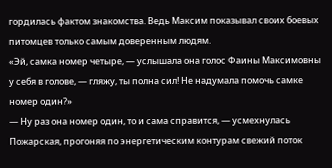гордилась фактом знакомства. Ведь Максим показывал своих боевых питомцев только самым доверенным людям.
«Эй, самка номер четыре, — услышала она голос Фаины Максимовны у себя в голове, — гляжу, ты полна сил! Не надумала помочь самке номер один?»
— Ну раз она номер один, то и сама справится, — усмехнулась Пожарская, прогоняя по энергетическим контурам свежий поток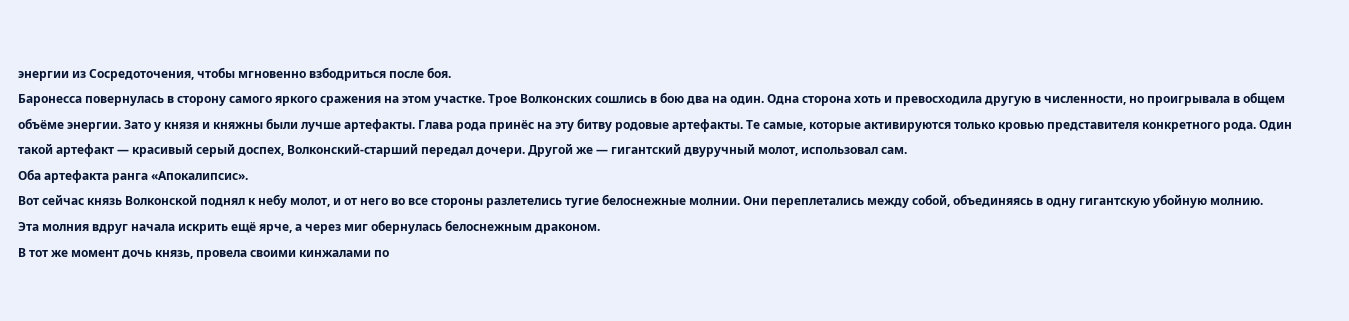энергии из Сосредоточения, чтобы мгновенно взбодриться после боя.
Баронесса повернулась в сторону самого яркого сражения на этом участке. Трое Волконских сошлись в бою два на один. Одна сторона хоть и превосходила другую в численности, но проигрывала в общем объёме энергии. Зато у князя и княжны были лучше артефакты. Глава рода принёс на эту битву родовые артефакты. Те самые, которые активируются только кровью представителя конкретного рода. Один такой артефакт — красивый серый доспех, Волконский-старший передал дочери. Другой же — гигантский двуручный молот, использовал сам.
Оба артефакта ранга «Апокалипсис».
Вот сейчас князь Волконской поднял к небу молот, и от него во все стороны разлетелись тугие белоснежные молнии. Они переплетались между собой, объединяясь в одну гигантскую убойную молнию.
Эта молния вдруг начала искрить ещё ярче, а через миг обернулась белоснежным драконом.
В тот же момент дочь князь, провела своими кинжалами по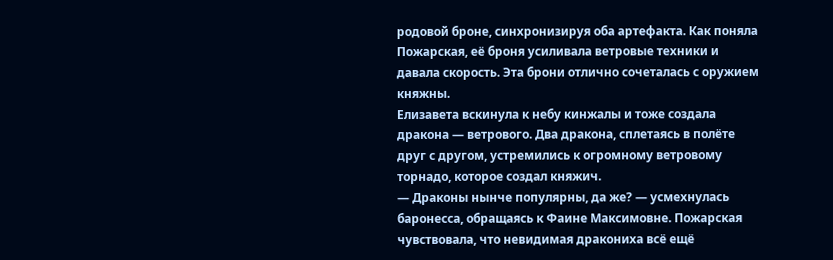родовой броне, синхронизируя оба артефакта. Как поняла Пожарская, её броня усиливала ветровые техники и давала скорость. Эта брони отлично сочеталась с оружием княжны.
Елизавета вскинула к небу кинжалы и тоже создала дракона — ветрового. Два дракона, сплетаясь в полёте друг с другом, устремились к огромному ветровому торнадо, которое создал княжич.
— Драконы нынче популярны, да же? — усмехнулась баронесса, обращаясь к Фаине Максимовне. Пожарская чувствовала, что невидимая дракониха всё ещё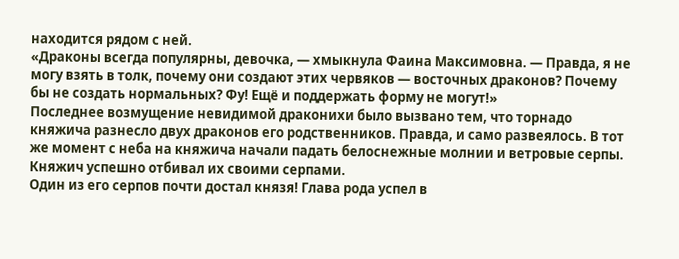находится рядом с ней.
«Драконы всегда популярны, девочка, — хмыкнула Фаина Максимовна. — Правда, я не могу взять в толк, почему они создают этих червяков — восточных драконов? Почему бы не создать нормальных? Фу! Ещё и поддержать форму не могут!»
Последнее возмущение невидимой драконихи было вызвано тем, что торнадо княжича разнесло двух драконов его родственников. Правда, и само развеялось. В тот же момент с неба на княжича начали падать белоснежные молнии и ветровые серпы. Княжич успешно отбивал их своими серпами.
Один из его серпов почти достал князя! Глава рода успел в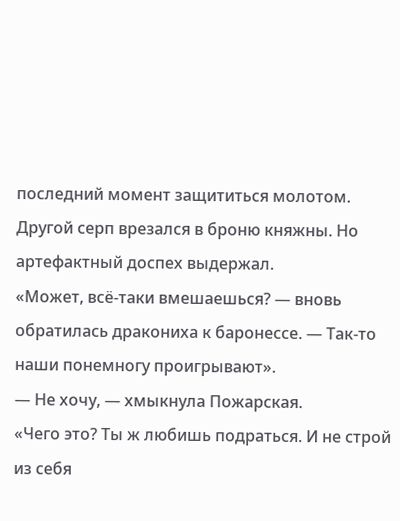последний момент защититься молотом.
Другой серп врезался в броню княжны. Но артефактный доспех выдержал.
«Может, всё-таки вмешаешься? — вновь обратилась дракониха к баронессе. — Так-то наши понемногу проигрывают».
— Не хочу, — хмыкнула Пожарская.
«Чего это? Ты ж любишь подраться. И не строй из себя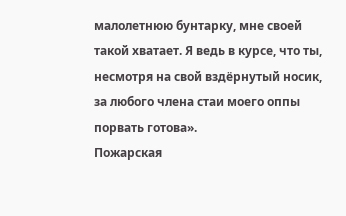малолетнюю бунтарку, мне своей такой хватает. Я ведь в курсе, что ты, несмотря на свой вздёрнутый носик, за любого члена стаи моего оппы порвать готова».
Пожарская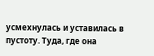усмехнулась и уставилась в пустоту. Туда, где она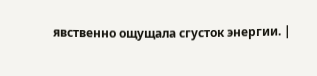явственно ощущала сгусток энергии. |